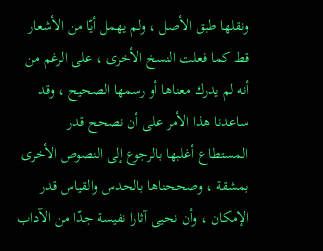ونقلها طبق الأصل ، ولم يهمل أيّا من الأشعار قط كما فعلت النسخ الأخرى ، على الرغم من أنه لم يدرك معناها أو رسمها الصحيح ، وقد ساعدنا هذا الأمر على أن نصحح قدر المستطاع أغلبها بالرجوع إلى النصوص الأخرى بمشقة ، وصححناها بالحدس والقياس قدر الإمكان ، وأن نحيى آثارا نفيسة جدّا من الآداب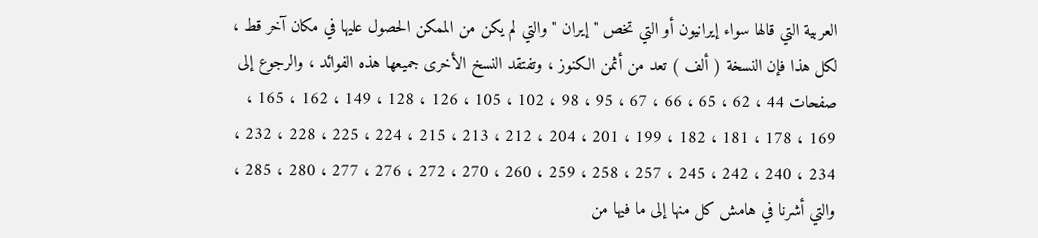العربية التي قالها سواء إيرانيون أو التي تخص " إيران " والتي لم يكن من الممكن الحصول عليها في مكان آخر قط ، لكل هذا فإن النسخة ( ألف ) تعد من أثمن الكنوز ، وتفتقد النسخ الأخرى جميعها هذه الفوائد ، والرجوع إلى صفحات 44 ، 62 ، 65 ، 66 ، 67 ، 95 ، 98 ، 102 ، 105 ، 126 ، 128 ، 149 ، 162 ، 165 ، 169 ، 178 ، 181 ، 182 ، 199 ، 201 ، 204 ، 212 ، 213 ، 215 ، 224 ، 225 ، 228 ، 232 ، 234 ، 240 ، 242 ، 245 ، 257 ، 258 ، 259 ، 260 ، 270 ، 272 ، 276 ، 277 ، 280 ، 285 ، والتي أشرنا في هامش كل منها إلى ما فيها من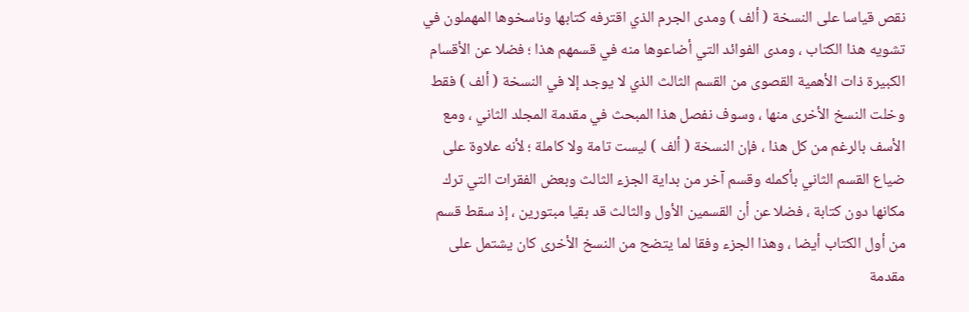نقص قياسا على النسخة ( ألف ) ومدى الجرم الذي اقترفه كتابها وناسخوها المهملون في تشويه هذا الكتاب ، ومدى الفوائد التي أضاعوها منه في قسمهم هذا ؛ فضلا عن الأقسام الكبيرة ذات الأهمية القصوى من القسم الثالث الذي لا يوجد إلا في النسخة ( ألف ) فقط وخلت النسخ الأخرى منها ، وسوف نفصل هذا المبحث في مقدمة المجلد الثاني ، ومع الأسف بالرغم من كل هذا ، فإن النسخة ( ألف ) ليست تامة ولا كاملة ؛ لأنه علاوة على ضياع القسم الثاني بأكمله وقسم آخر من بداية الجزء الثالث وبعض الفقرات التي ترك مكانها دون كتابة ، فضلا عن أن القسمين الأول والثالث قد بقيا مبتورين ، إذ سقط قسم من أول الكتاب أيضا ، وهذا الجزء وفقا لما يتضح من النسخ الأخرى كان يشتمل على مقدمة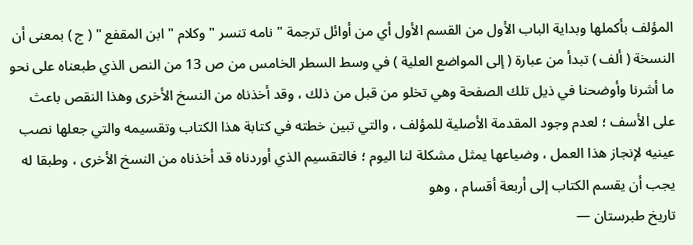المؤلف بأكملها وبداية الباب الأول من القسم الأول أي من أوائل ترجمة " نامه تنسر " وكلام " ابن المقفع " ( ج ) بمعنى أن النسخة ( ألف ) تبدأ من عبارة ( إلى المواضع العلية ) في وسط السطر الخامس من ص 13 من النص الذي طبعناه على نحو ما أشرنا وأوضحنا في ذيل تلك الصفحة وهي تخلو من قبل من ذلك ، وقد أخذناه من النسخ الأخرى وهذا النقص باعث على الأسف ؛ لعدم وجود المقدمة الأصلية للمؤلف ، والتي تبين خطته في كتابة هذا الكتاب وتقسيمه والتي جعلها نصب عينيه لإنجاز هذا العمل ، وضياعها يمثل مشكلة لنا اليوم ؛ فالتقسيم الذي أوردناه قد أخذناه من النسخ الأخرى ، وطبقا له يجب أن يقسم الكتاب إلى أربعة أقسام ، وهو
تاريخ طبرستان —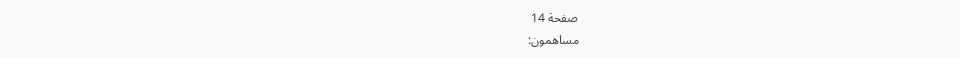صفحة 14
مساهمون: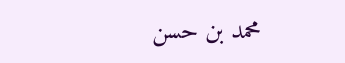محمد بن حسن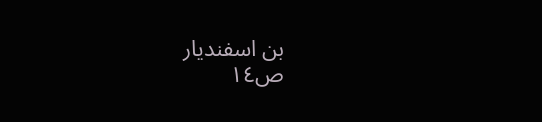بن اسفنديار
ص١٤